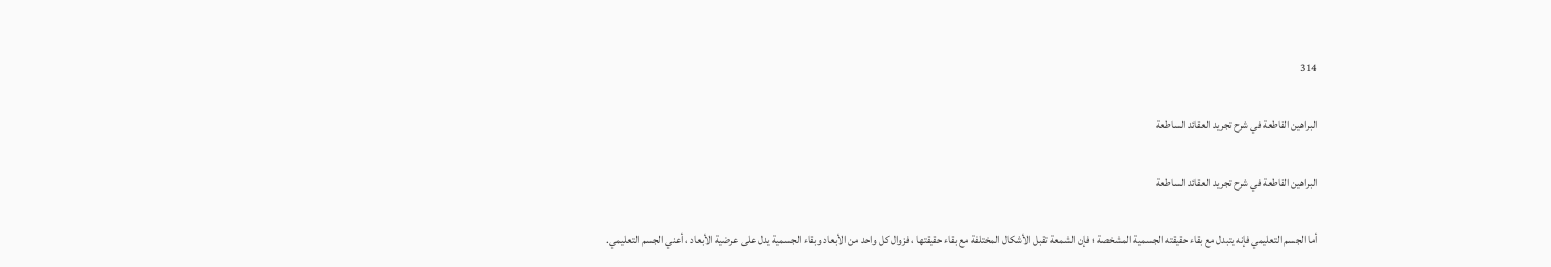314

البراهين القاطعة في شرح تجريد العقائد الساطعة

البراهين القاطعة في شرح تجريد العقائد الساطعة

أما الجسم التعليمي فإنه يتبدل مع بقاء حقيقته الجسمية المشخصة ؛ فإن الشمعة تقبل الأشكال المختلفة مع بقاء حقيقتها ، فزوال كل واحد من الأبعاد وبقاء الجسمية يدل على عرضية الأبعاد ، أعني الجسم التعليمي.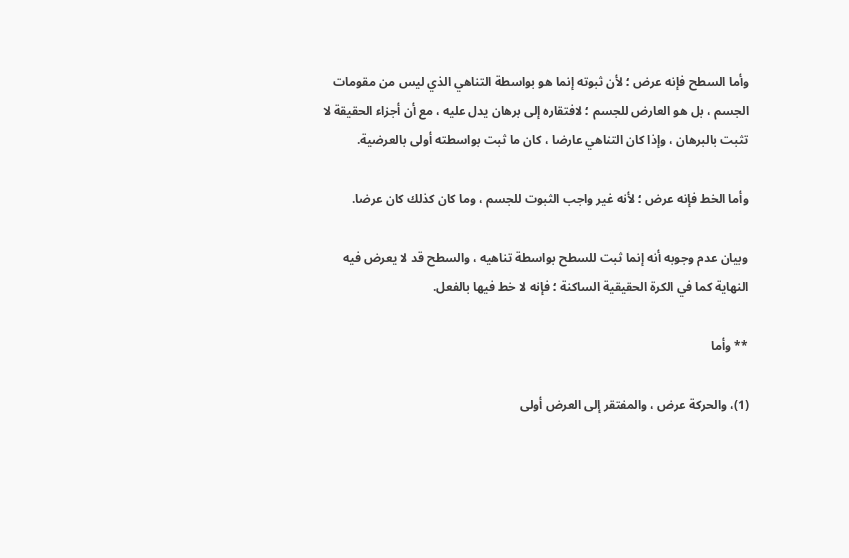وأما السطح فإنه عرض ؛ لأن ثبوته إنما هو بواسطة التناهي الذي ليس من مقومات الجسم ، بل هو العارض للجسم ؛ لافتقاره إلى برهان يدل عليه ، مع أن أجزاء الحقيقة لا تثبت بالبرهان ، وإذا كان التناهي عارضا ، كان ما ثبت بواسطته أولى بالعرضية.

وأما الخط فإنه عرض ؛ لأنه غير واجب الثبوت للجسم ، وما كان كذلك كان عرضا.

وبيان عدم وجوبه أنه إنما ثبت للسطح بواسطة تناهيه ، والسطح قد لا يعرض فيه النهاية كما في الكرة الحقيقية الساكنة ؛ فإنه لا خط فيها بالفعل.

** وأما

(1)، والحركة عرض ، والمفتقر إلى العرض أولى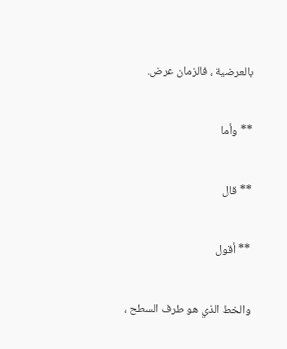بالعرضية ، فالزمان عرض.

** وأما

** قال

** أقول

والخط الذي هو طرف السطح ،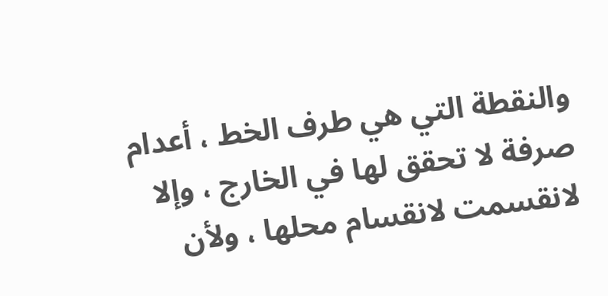والنقطة التي هي طرف الخط ، أعدام صرفة لا تحقق لها في الخارج ، وإلا لانقسمت لانقسام محلها ، ولأن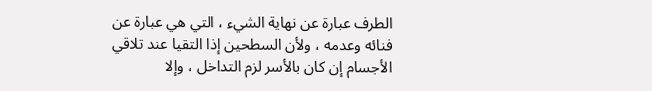الطرف عبارة عن نهاية الشيء ، التي هي عبارة عن فنائه وعدمه ، ولأن السطحين إذا التقيا عند تلاقي الأجسام إن كان بالأسر لزم التداخل ، وإلا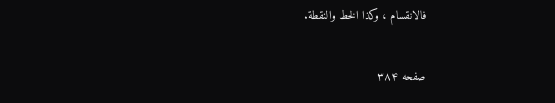فالانقسام ، وكذا الخط والنقطة.

صفحه ۳۸۴